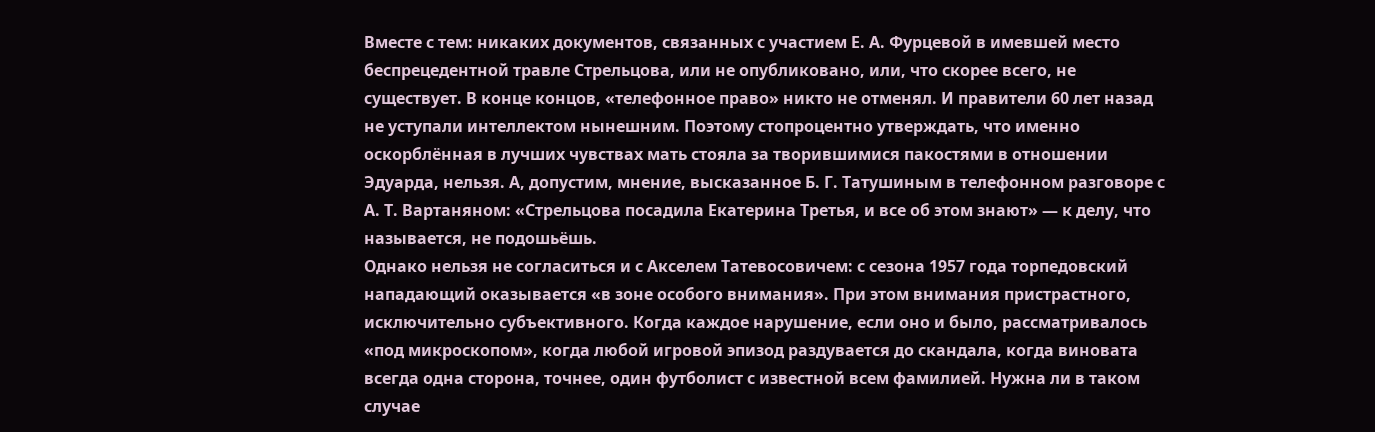Вместе с тем: никаких документов, связанных с участием Е. А. Фурцевой в имевшей место беспрецедентной травле Стрельцова, или не опубликовано, или, что скорее всего, не существует. В конце концов, «телефонное право» никто не отменял. И правители 60 лет назад не уступали интеллектом нынешним. Поэтому стопроцентно утверждать, что именно оскорблённая в лучших чувствах мать стояла за творившимися пакостями в отношении Эдуарда, нельзя. А, допустим, мнение, высказанное Б. Г. Татушиным в телефонном разговоре с А. Т. Вартаняном: «Стрельцова посадила Екатерина Третья, и все об этом знают» — к делу, что называется, не подошьёшь.
Однако нельзя не согласиться и с Акселем Татевосовичем: с сезона 1957 года торпедовский нападающий оказывается «в зоне особого внимания». При этом внимания пристрастного, исключительно субъективного. Когда каждое нарушение, если оно и было, рассматривалось «под микроскопом», когда любой игровой эпизод раздувается до скандала, когда виновата всегда одна сторона, точнее, один футболист с известной всем фамилией. Нужна ли в таком случае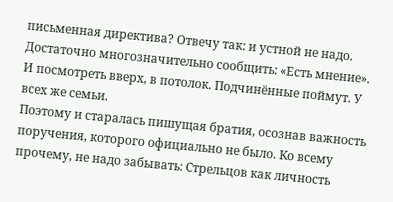письменная директива? Отвечу так: и устной не надо. Достаточно многозначительно сообщить: «Есть мнение». И посмотреть вверх, в потолок. Подчинённые поймут. У всех же семьи.
Поэтому и старалась пишущая братия, осознав важность поручения, которого официально не было. Ко всему прочему, не надо забывать: Стрельцов как личность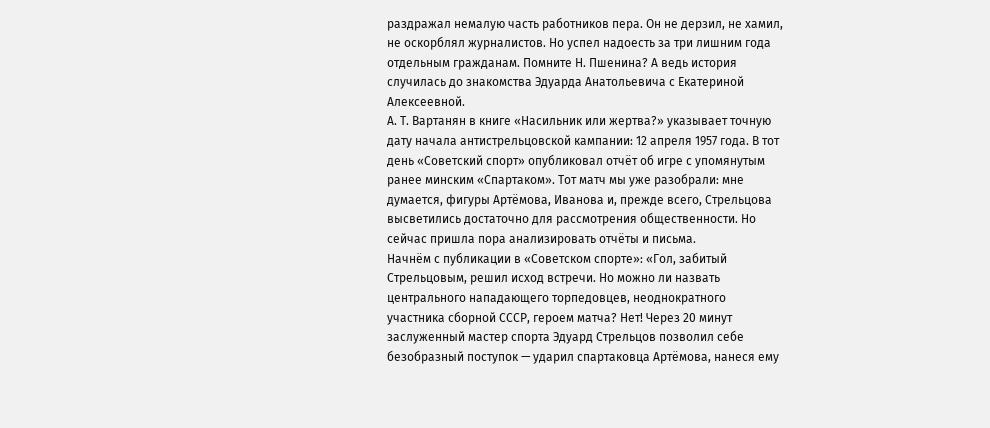раздражал немалую часть работников пера. Он не дерзил, не хамил, не оскорблял журналистов. Но успел надоесть за три лишним года отдельным гражданам. Помните Н. Пшенина? А ведь история случилась до знакомства Эдуарда Анатольевича с Екатериной Алексеевной.
А. Т. Вартанян в книге «Насильник или жертва?» указывает точную дату начала антистрельцовской кампании: 12 апреля 1957 года. В тот день «Советский спорт» опубликовал отчёт об игре с упомянутым ранее минским «Спартаком». Тот матч мы уже разобрали: мне думается, фигуры Артёмова, Иванова и, прежде всего, Стрельцова высветились достаточно для рассмотрения общественности. Но сейчас пришла пора анализировать отчёты и письма.
Начнём с публикации в «Советском спорте»: «Гол, забитый Стрельцовым, решил исход встречи. Но можно ли назвать центрального нападающего торпедовцев, неоднократного участника сборной СССР, героем матча? Нет! Через 20 минут заслуженный мастер спорта Эдуард Стрельцов позволил себе безобразный поступок — ударил спартаковца Артёмова, нанеся ему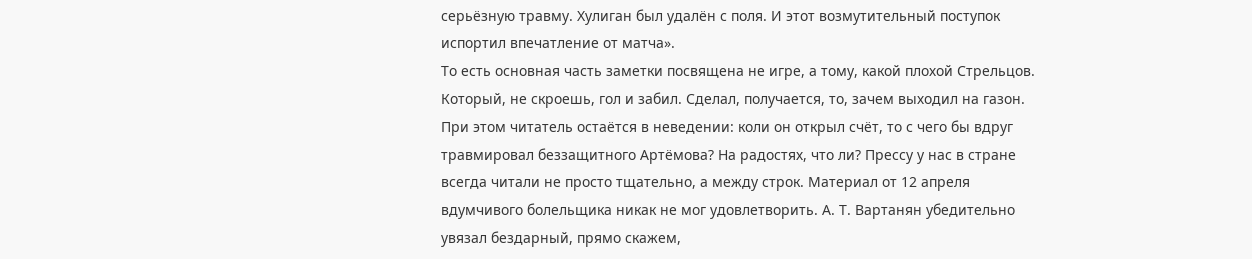серьёзную травму. Хулиган был удалён с поля. И этот возмутительный поступок испортил впечатление от матча».
То есть основная часть заметки посвящена не игре, а тому, какой плохой Стрельцов. Который, не скроешь, гол и забил. Сделал, получается, то, зачем выходил на газон. При этом читатель остаётся в неведении: коли он открыл счёт, то с чего бы вдруг травмировал беззащитного Артёмова? На радостях, что ли? Прессу у нас в стране всегда читали не просто тщательно, а между строк. Материал от 12 апреля вдумчивого болельщика никак не мог удовлетворить. А. Т. Вартанян убедительно увязал бездарный, прямо скажем,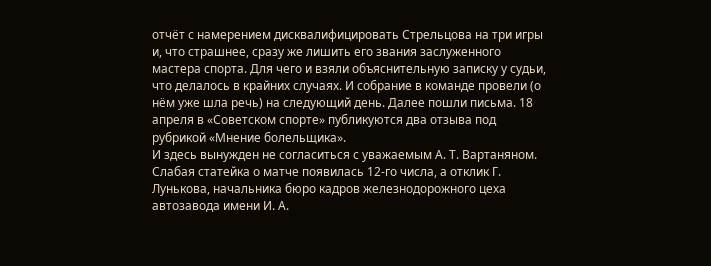отчёт с намерением дисквалифицировать Стрельцова на три игры и, что страшнее, сразу же лишить его звания заслуженного мастера спорта. Для чего и взяли объяснительную записку у судьи, что делалось в крайних случаях. И собрание в команде провели (о нём уже шла речь) на следующий день. Далее пошли письма. 18 апреля в «Советском спорте» публикуются два отзыва под рубрикой «Мнение болельщика».
И здесь вынужден не согласиться с уважаемым А. Т. Вартаняном. Слабая статейка о матче появилась 12-го числа, а отклик Г. Лунькова, начальника бюро кадров железнодорожного цеха автозавода имени И. А.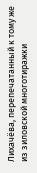Лихачёва, перепечатанный к тому же из зиловской многотиражки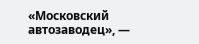«Московский автозаводец», —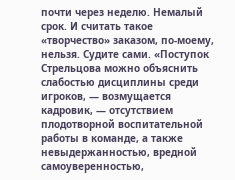почти через неделю. Немалый срок. И считать такое «творчество» заказом, по-моему, нельзя. Судите сами. «Поступок Стрельцова можно объяснить слабостью дисциплины среди игроков, — возмущается кадровик, — отсутствием плодотворной воспитательной работы в команде, а также невыдержанностью, вредной самоуверенностью,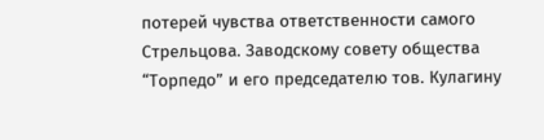потерей чувства ответственности самого Стрельцова. Заводскому совету общества “Торпедо” и его председателю тов. Кулагину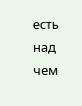есть над чем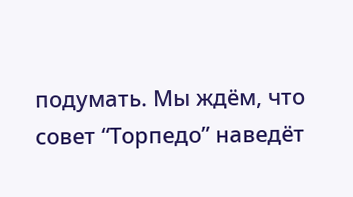подумать. Мы ждём, что совет “Торпедо” наведёт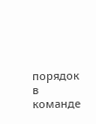порядок в команде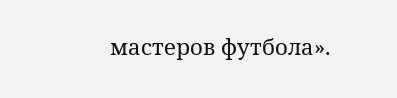мастеров футбола».